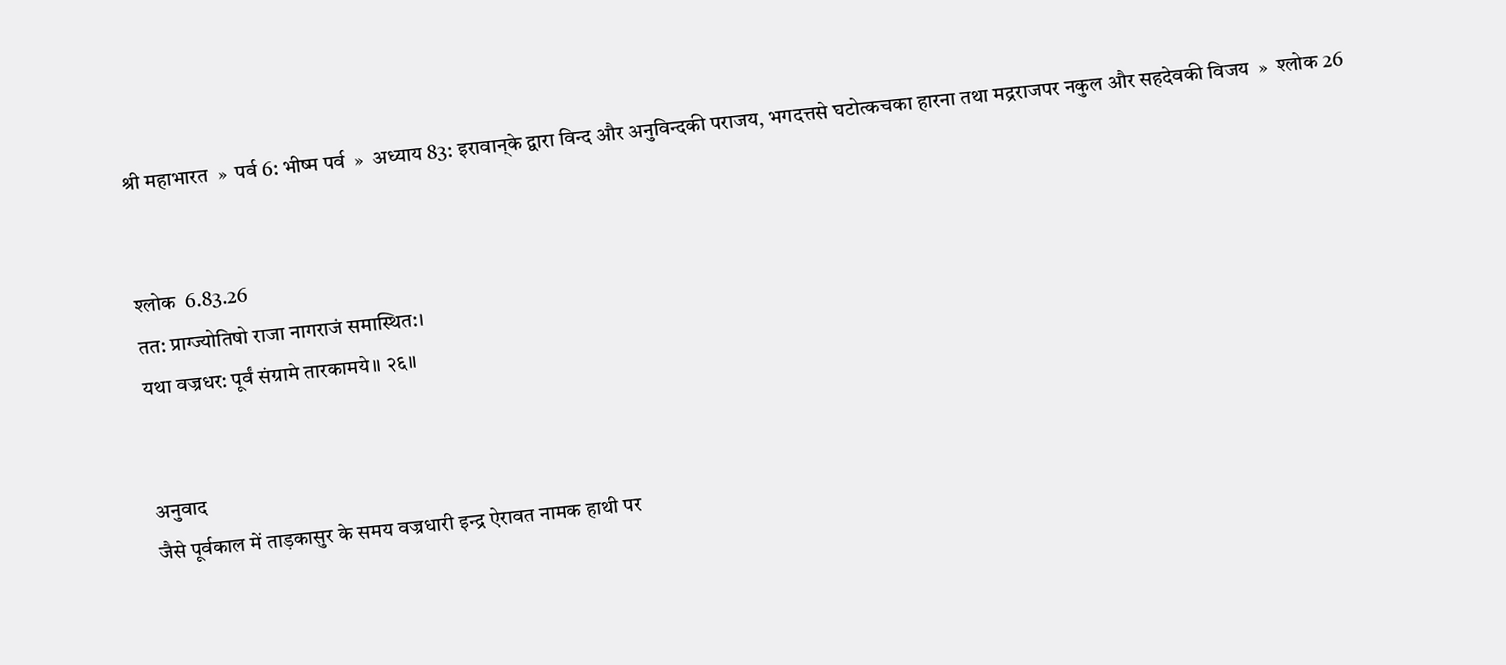श्री महाभारत  »  पर्व 6: भीष्म पर्व  »  अध्याय 83: इरावान‍्के द्वारा विन्द और अनुविन्दकी पराजय, भगदत्तसे घटोत्कचका हारना तथा मद्रराजपर नकुल और सहदेवकी विजय  »  श्लोक 26


श्लोक  6.83.26
तत: प्राग्ज्योतिषो राजा नागराजं समास्थित:।
यथा वज्रधर: पूर्वं संग्रामे तारकामये॥ २६॥


अनुवाद
जैसे पूर्वकाल में ताड़कासुर के समय वज्रधारी इन्द्र ऐरावत नामक हाथी पर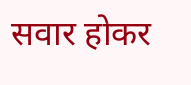सवार होकर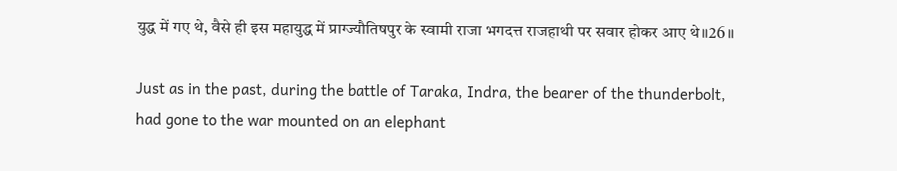युद्ध में गए थे, वैसे ही इस महायुद्ध में प्राग्ज्यौतिषपुर के स्वामी राजा भगदत्त राजहाथी पर सवार होकर आए थे॥26॥

Just as in the past, during the battle of Taraka, Indra, the bearer of the thunderbolt, had gone to the war mounted on an elephant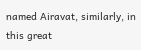named Airavat, similarly, in this great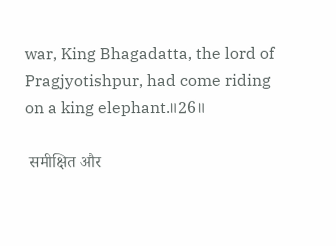war, King Bhagadatta, the lord of Pragjyotishpur, had come riding on a king elephant.॥26॥

 समीक्षित और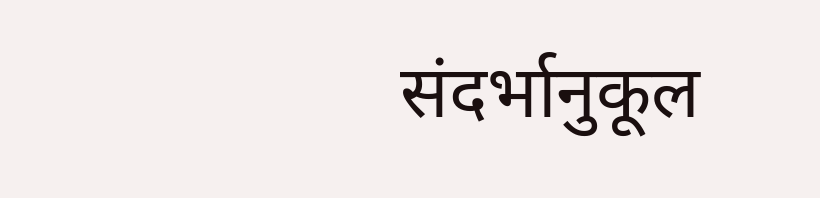संदर्भानुकूल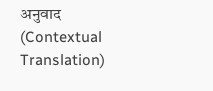अनुवाद (Contextual Translation)